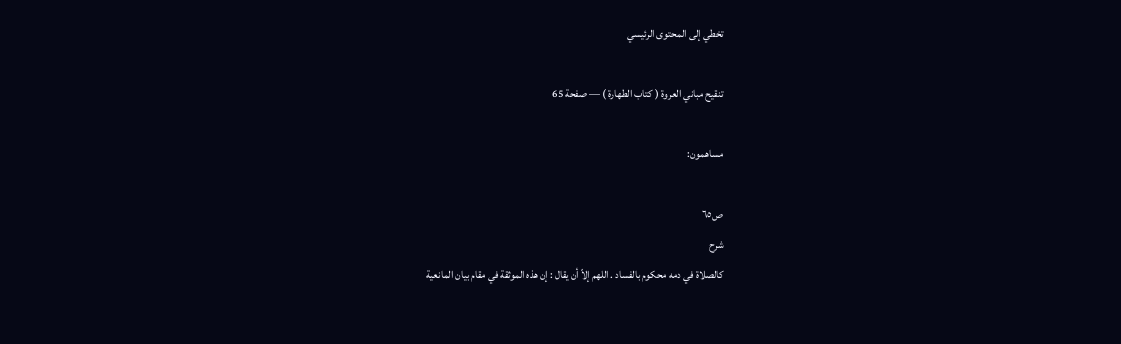تخطي إلى المحتوى الرئيسي

تنقيح مباني العروة ( كتاب الطهارة ) — صفحة 65

مساهمون:

ص٦٥
شرح
كالصلاة في دمه محكوم بالفساد . اللهم إلاّ أن يقال : إن هذه الموثقة في مقام بيان المانعية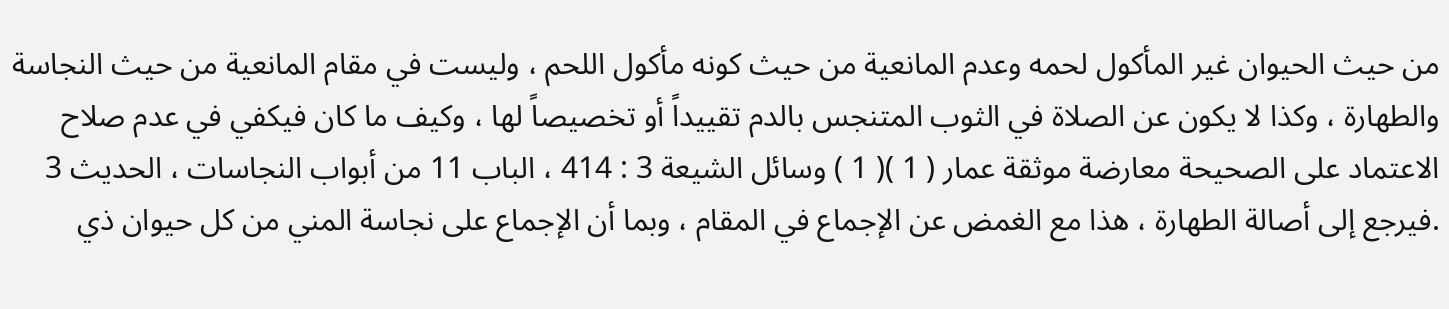من حيث الحيوان غير المأكول لحمه وعدم المانعية من حيث كونه مأكول اللحم ، وليست في مقام المانعية من حيث النجاسة والطهارة ، وكذا لا يكون عن الصلاة في الثوب المتنجس بالدم تقييداً أو تخصيصاً لها ، وكيف ما كان فيكفي في عدم صلاح الاعتماد على الصحيحة معارضة موثقة عمار ( 1 )( 1 ) وسائل الشيعة 3 : 414 ، الباب 11 من أبواب النجاسات ، الحديث 3 .فيرجع إلى أصالة الطهارة ، هذا مع الغمض عن الإجماع في المقام ، وبما أن الإجماع على نجاسة المني من كل حيوان ذي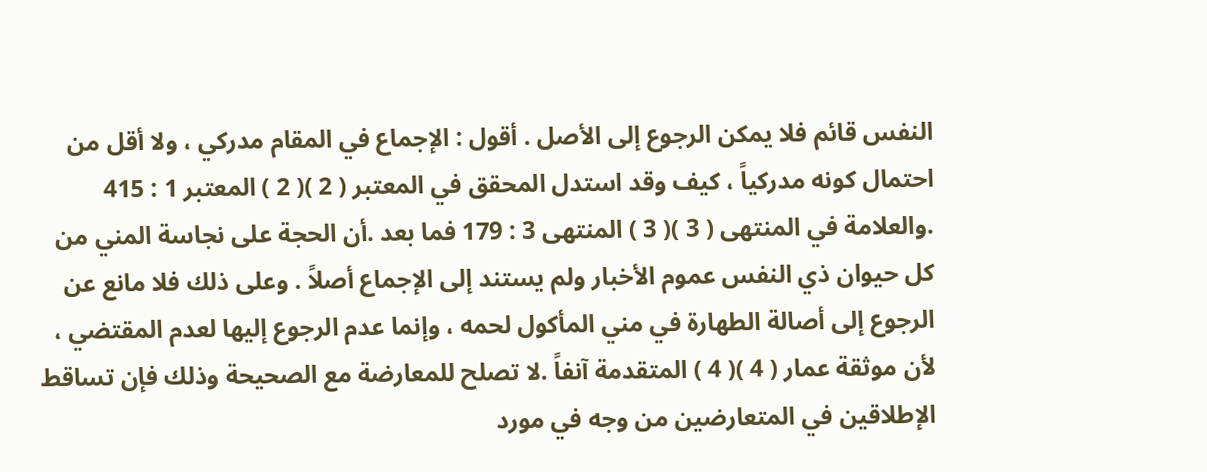النفس قائم فلا يمكن الرجوع إلى الأصل . أقول : الإجماع في المقام مدركي ، ولا أقل من احتمال كونه مدركياً ، كيف وقد استدل المحقق في المعتبر ( 2 )( 2 ) المعتبر 1 : 415 .والعلامة في المنتهى ( 3 )( 3 ) المنتهى 3 : 179 فما بعد .أن الحجة على نجاسة المني من كل حيوان ذي النفس عموم الأخبار ولم يستند إلى الإجماع أصلاً . وعلى ذلك فلا مانع عن الرجوع إلى أصالة الطهارة في مني المأكول لحمه ، وإنما عدم الرجوع إليها لعدم المقتضي ، لأن موثقة عمار ( 4 )( 4 ) المتقدمة آنفاً .لا تصلح للمعارضة مع الصحيحة وذلك فإن تساقط الإطلاقين في المتعارضين من وجه في مورد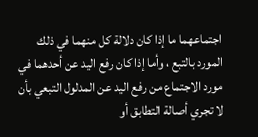اجتماعهما ما إذا كان دلالة كل منهما في ذلك المورد بالتبع ، وأما إذا كان رفع اليد عن أحدهما في مورد الاجتماع من رفع اليد عن المدلول التبعي بأن لا تجري أصالة التطابق أو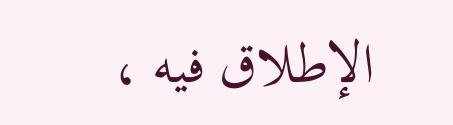الإطلاق فيه ،